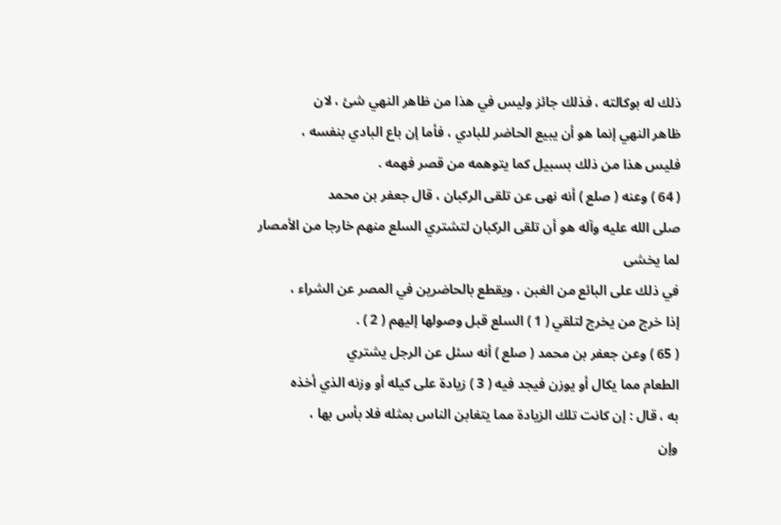ذلك له بوكالته ، فذلك جائز وليس في هذا من ظاهر النهي شئ ، لان
ظاهر النهي إنما هو أن يبيع الحاضر للبادي ، فأما إن باع البادي بنفسه ،
فليس هذا من ذلك بسبيل كما يتوهمه من قصر فهمه .
( 64 ) وعنه ( صلع ) أنه نهى عن تلقى الركبان ، قال جعفر بن محمد
صلى الله عليه وآله هو أن تلقى الركبان لتشتري السلع منهم خارجا من الأمصار لما يخشى
في ذلك على البائع من الغبن ، ويقطع بالحاضرين في المصر عن الشراء ،
إذا خرج من يخرج لتلقي ( 1 ) السلع قبل وصولها إليهم ( 2 ) .
( 65 ) وعن جعفر بن محمد ( صلع ) أنه سئل عن الرجل يشتري
الطعام مما يكال أو يوزن فيجد فيه ( 3 ) زيادة على كيله أو وزنه الذي أخذه
به ، قال : إن كانت تلك الزيادة مما يتغابن الناس بمثله فلا بأس بها ،
وإن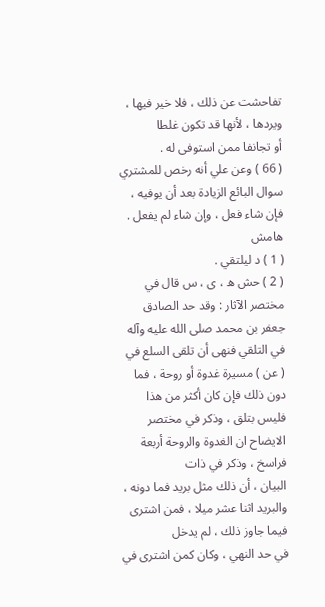تفاحشت عن ذلك ، فلا خير فيها ، ويردها ، لأنها قد تكون غلطا
أو تجانفا ممن استوفى له .
( 66 ) وعن علي أنه رخص للمشتري سوال البائع الزيادة بعد أن يوفيه ،
فإن شاء فعل ، وإن شاء لم يفعل .
هامش
( 1 ) د ليلتقي .
( 2 ) حش ه ، ى ، س قال في مختصر الآثار : وقد حد الصادق جعفر بن محمد صلى الله عليه وآله
في التلقي فنهى أن تلقى السلع في ( عن ) مسيرة غدوة أو روحة ، فما دون ذلك فإن كان أكثر من هذا
فليس بتلق ، وذكر في مختصر الايضاح ان الغدوة والروحة أربعة فراسخ ، وذكر في ذات
البيان ، أن ذلك مثل بريد فما دونه ، والبريد اثنا عشر ميلا ، فمن اشترى فيما جاوز ذلك ، لم يدخل
في حد النهي ، وكان كمن اشترى في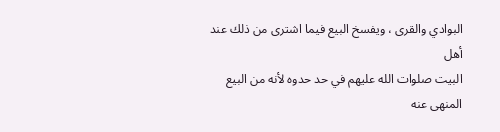البوادي والقرى ، ويفسخ البيع فيما اشترى من ذلك عند أهل
البيت صلوات الله عليهم في حد حدوه لأنه من البيع المنهى عنه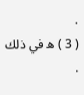.
( 3 ) ه في ذلك .